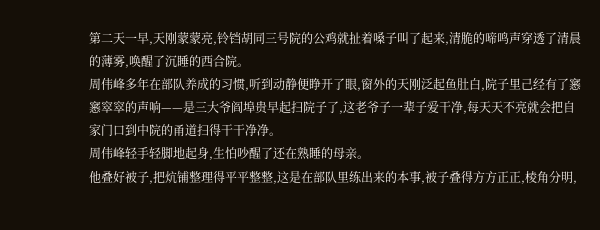第二天一早,天刚蒙蒙亮,铃铛胡同三号院的公鸡就扯着嗓子叫了起来,清脆的啼鸣声穿透了清晨的薄雾,唤醒了沉睡的西合院。
周伟峰多年在部队养成的习惯,听到动静便睁开了眼,窗外的天刚泛起鱼肚白,院子里己经有了窸窸窣窣的声响——是三大爷阎埠贵早起扫院子了,这老爷子一辈子爱干净,每天天不亮就会把自家门口到中院的甬道扫得干干净净。
周伟峰轻手轻脚地起身,生怕吵醒了还在熟睡的母亲。
他叠好被子,把炕铺整理得平平整整,这是在部队里练出来的本事,被子叠得方方正正,棱角分明,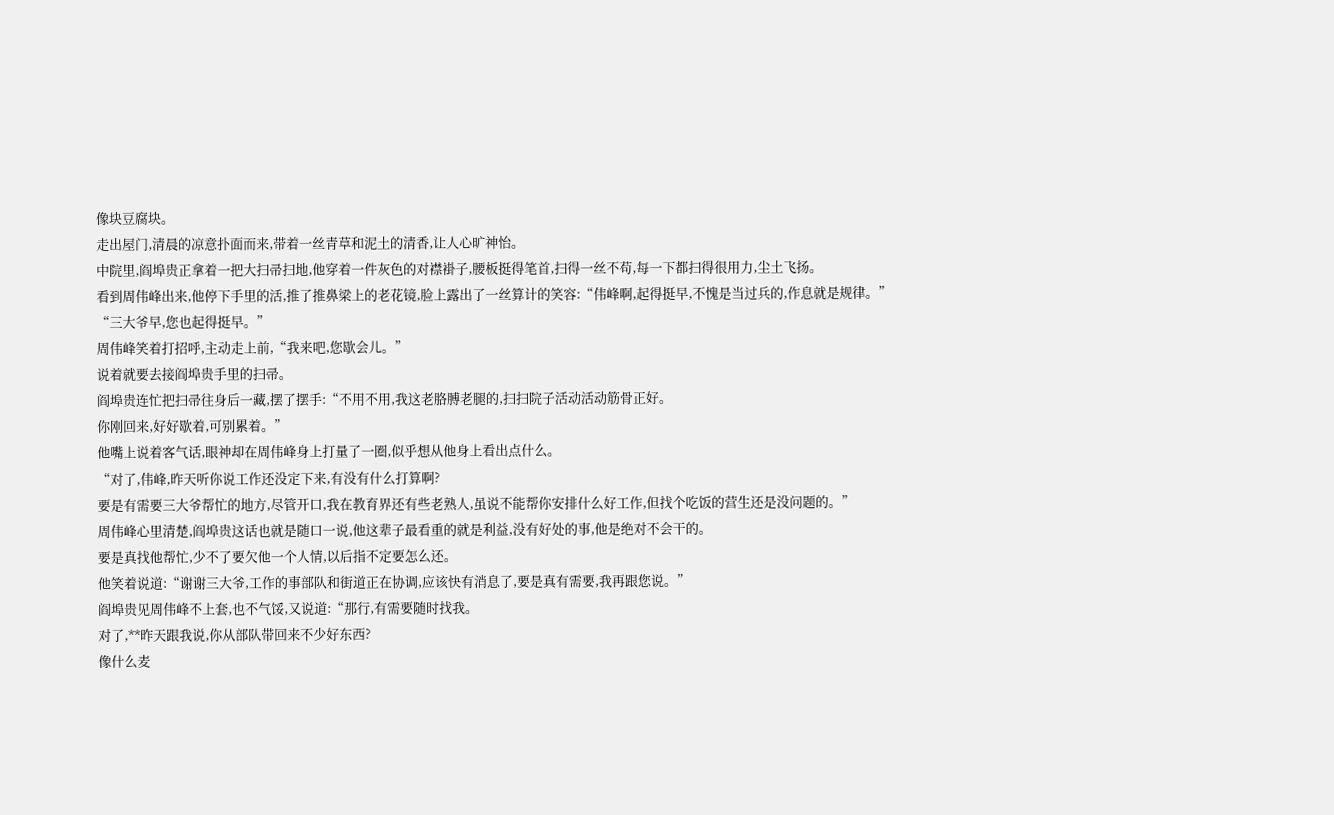像块豆腐块。
走出屋门,清晨的凉意扑面而来,带着一丝青草和泥土的清香,让人心旷神怡。
中院里,阎埠贵正拿着一把大扫帚扫地,他穿着一件灰色的对襟褂子,腰板挺得笔首,扫得一丝不苟,每一下都扫得很用力,尘土飞扬。
看到周伟峰出来,他停下手里的活,推了推鼻梁上的老花镜,脸上露出了一丝算计的笑容:“伟峰啊,起得挺早,不愧是当过兵的,作息就是规律。”
“三大爷早,您也起得挺早。”
周伟峰笑着打招呼,主动走上前,“我来吧,您歇会儿。”
说着就要去接阎埠贵手里的扫帚。
阎埠贵连忙把扫帚往身后一藏,摆了摆手:“不用不用,我这老胳膊老腿的,扫扫院子活动活动筋骨正好。
你刚回来,好好歇着,可别累着。”
他嘴上说着客气话,眼神却在周伟峰身上打量了一圈,似乎想从他身上看出点什么。
“对了,伟峰,昨天听你说工作还没定下来,有没有什么打算啊?
要是有需要三大爷帮忙的地方,尽管开口,我在教育界还有些老熟人,虽说不能帮你安排什么好工作,但找个吃饭的营生还是没问题的。”
周伟峰心里清楚,阎埠贵这话也就是随口一说,他这辈子最看重的就是利益,没有好处的事,他是绝对不会干的。
要是真找他帮忙,少不了要欠他一个人情,以后指不定要怎么还。
他笑着说道:“谢谢三大爷,工作的事部队和街道正在协调,应该快有消息了,要是真有需要,我再跟您说。”
阎埠贵见周伟峰不上套,也不气馁,又说道:“那行,有需要随时找我。
对了,**昨天跟我说,你从部队带回来不少好东西?
像什么麦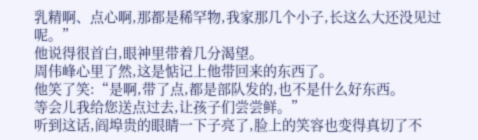乳精啊、点心啊,那都是稀罕物,我家那几个小子,长这么大还没见过呢。”
他说得很首白,眼神里带着几分渴望。
周伟峰心里了然,这是惦记上他带回来的东西了。
他笑了笑:“是啊,带了点,都是部队发的,也不是什么好东西。
等会儿我给您送点过去,让孩子们尝尝鲜。”
听到这话,阎埠贵的眼睛一下子亮了,脸上的笑容也变得真切了不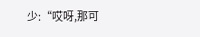少:“哎呀,那可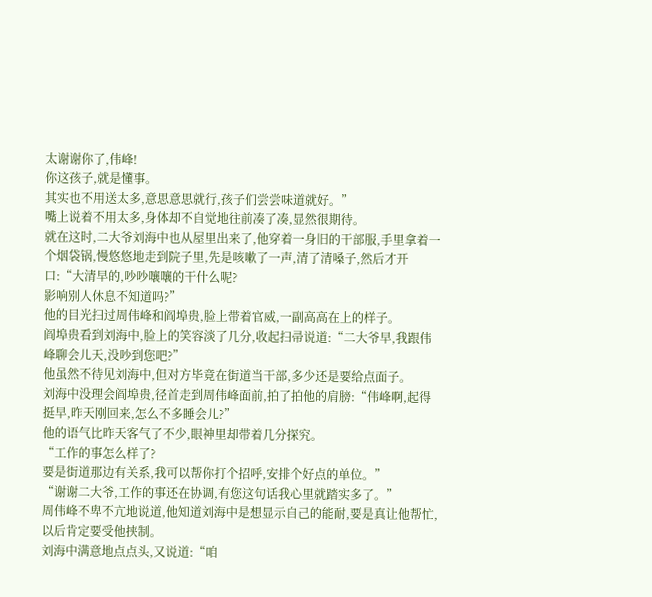太谢谢你了,伟峰!
你这孩子,就是懂事。
其实也不用送太多,意思意思就行,孩子们尝尝味道就好。”
嘴上说着不用太多,身体却不自觉地往前凑了凑,显然很期待。
就在这时,二大爷刘海中也从屋里出来了,他穿着一身旧的干部服,手里拿着一个烟袋锅,慢悠悠地走到院子里,先是咳嗽了一声,清了清嗓子,然后才开口:“大清早的,吵吵嚷嚷的干什么呢?
影响别人休息不知道吗?”
他的目光扫过周伟峰和阎埠贵,脸上带着官威,一副高高在上的样子。
阎埠贵看到刘海中,脸上的笑容淡了几分,收起扫帚说道:“二大爷早,我跟伟峰聊会儿天,没吵到您吧?”
他虽然不待见刘海中,但对方毕竟在街道当干部,多少还是要给点面子。
刘海中没理会阎埠贵,径首走到周伟峰面前,拍了拍他的肩膀:“伟峰啊,起得挺早,昨天刚回来,怎么不多睡会儿?”
他的语气比昨天客气了不少,眼神里却带着几分探究。
“工作的事怎么样了?
要是街道那边有关系,我可以帮你打个招呼,安排个好点的单位。”
“谢谢二大爷,工作的事还在协调,有您这句话我心里就踏实多了。”
周伟峰不卑不亢地说道,他知道刘海中是想显示自己的能耐,要是真让他帮忙,以后肯定要受他挟制。
刘海中满意地点点头,又说道:“咱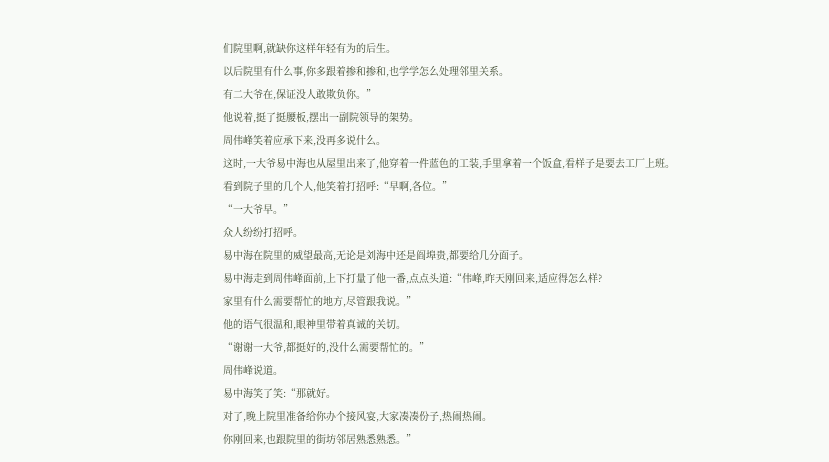们院里啊,就缺你这样年轻有为的后生。
以后院里有什么事,你多跟着掺和掺和,也学学怎么处理邻里关系。
有二大爷在,保证没人敢欺负你。”
他说着,挺了挺腰板,摆出一副院领导的架势。
周伟峰笑着应承下来,没再多说什么。
这时,一大爷易中海也从屋里出来了,他穿着一件蓝色的工装,手里拿着一个饭盒,看样子是要去工厂上班。
看到院子里的几个人,他笑着打招呼:“早啊,各位。”
“一大爷早。”
众人纷纷打招呼。
易中海在院里的威望最高,无论是刘海中还是阎埠贵,都要给几分面子。
易中海走到周伟峰面前,上下打量了他一番,点点头道:“伟峰,昨天刚回来,适应得怎么样?
家里有什么需要帮忙的地方,尽管跟我说。”
他的语气很温和,眼神里带着真诚的关切。
“谢谢一大爷,都挺好的,没什么需要帮忙的。”
周伟峰说道。
易中海笑了笑:“那就好。
对了,晚上院里准备给你办个接风宴,大家凑凑份子,热闹热闹。
你刚回来,也跟院里的街坊邻居熟悉熟悉。”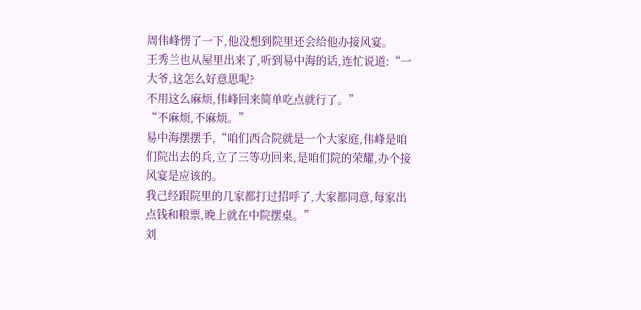周伟峰愣了一下,他没想到院里还会给他办接风宴。
王秀兰也从屋里出来了,听到易中海的话,连忙说道:“一大爷,这怎么好意思呢?
不用这么麻烦,伟峰回来简单吃点就行了。”
“不麻烦,不麻烦。”
易中海摆摆手,“咱们西合院就是一个大家庭,伟峰是咱们院出去的兵,立了三等功回来,是咱们院的荣耀,办个接风宴是应该的。
我己经跟院里的几家都打过招呼了,大家都同意,每家出点钱和粮票,晚上就在中院摆桌。”
刘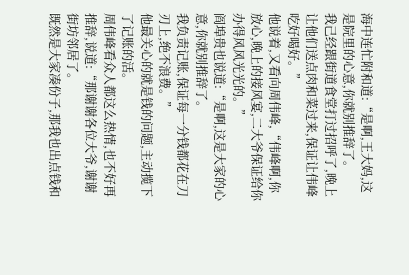海中连忙附和道:“是啊,王大妈,这是院里的心意,你就别推辞了。
我己经跟街道食堂打过招呼了,晚上让他们送点肉和菜过来,保证让伟峰吃好喝好。”
他说着,又看向周伟峰,“伟峰啊,你放心,晚上的接风宴,二大爷保证给你办得风风光光的。”
阎埠贵也说道:“是啊,这是大家的心意,你就别推辞了。
我负责记账,保证每一分钱都花在刀刃上,绝不浪费。”
他最关心的就是钱的问题,主动揽下了记账的活。
周伟峰看众人都这么热情,也不好再推辞,说道:“那谢谢各位大爷,谢谢街坊邻居了。
既然是大家凑份子,那我也出点钱和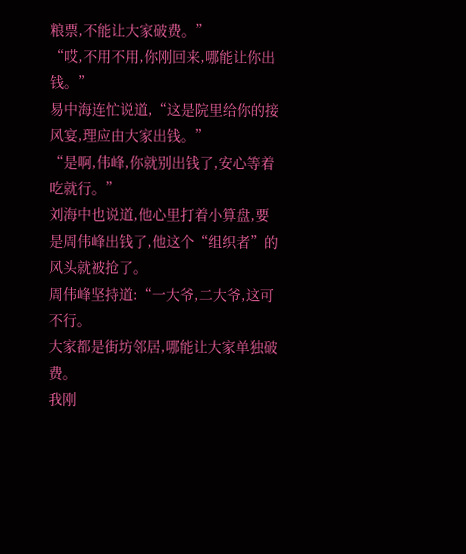粮票,不能让大家破费。”
“哎,不用不用,你刚回来,哪能让你出钱。”
易中海连忙说道,“这是院里给你的接风宴,理应由大家出钱。”
“是啊,伟峰,你就别出钱了,安心等着吃就行。”
刘海中也说道,他心里打着小算盘,要是周伟峰出钱了,他这个“组织者”的风头就被抢了。
周伟峰坚持道:“一大爷,二大爷,这可不行。
大家都是街坊邻居,哪能让大家单独破费。
我刚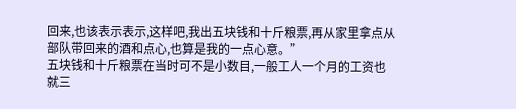回来,也该表示表示,这样吧,我出五块钱和十斤粮票,再从家里拿点从部队带回来的酒和点心,也算是我的一点心意。”
五块钱和十斤粮票在当时可不是小数目,一般工人一个月的工资也就三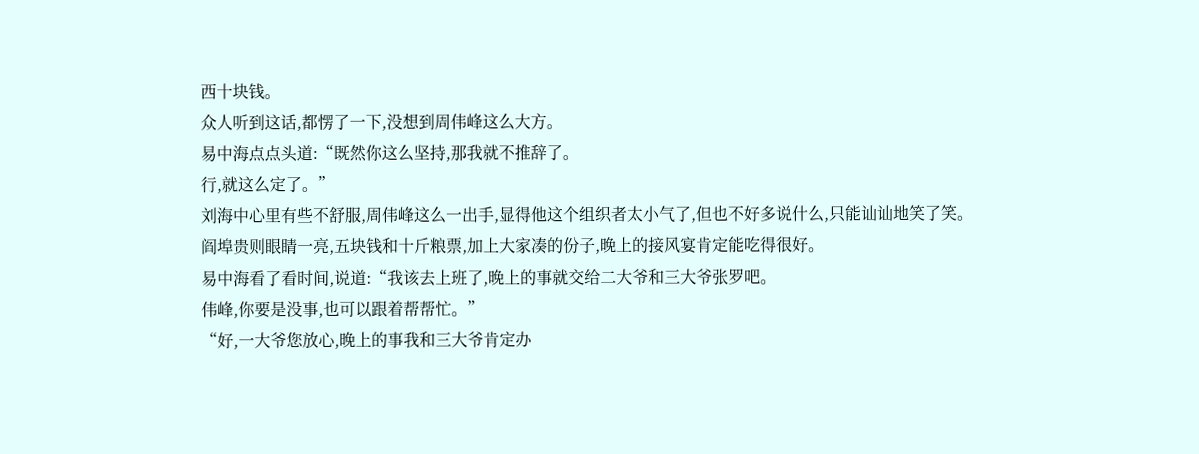西十块钱。
众人听到这话,都愣了一下,没想到周伟峰这么大方。
易中海点点头道:“既然你这么坚持,那我就不推辞了。
行,就这么定了。”
刘海中心里有些不舒服,周伟峰这么一出手,显得他这个组织者太小气了,但也不好多说什么,只能讪讪地笑了笑。
阎埠贵则眼睛一亮,五块钱和十斤粮票,加上大家凑的份子,晚上的接风宴肯定能吃得很好。
易中海看了看时间,说道:“我该去上班了,晚上的事就交给二大爷和三大爷张罗吧。
伟峰,你要是没事,也可以跟着帮帮忙。”
“好,一大爷您放心,晚上的事我和三大爷肯定办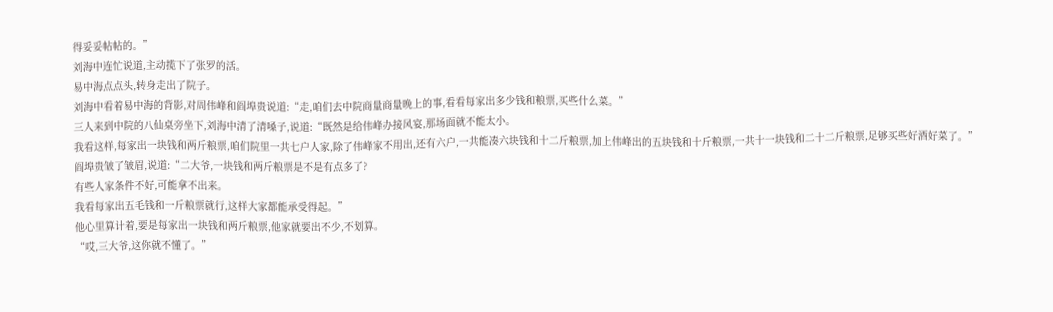得妥妥帖帖的。”
刘海中连忙说道,主动揽下了张罗的活。
易中海点点头,转身走出了院子。
刘海中看着易中海的背影,对周伟峰和阎埠贵说道:“走,咱们去中院商量商量晚上的事,看看每家出多少钱和粮票,买些什么菜。”
三人来到中院的八仙桌旁坐下,刘海中清了清嗓子,说道:“既然是给伟峰办接风宴,那场面就不能太小。
我看这样,每家出一块钱和两斤粮票,咱们院里一共七户人家,除了伟峰家不用出,还有六户,一共能凑六块钱和十二斤粮票,加上伟峰出的五块钱和十斤粮票,一共十一块钱和二十二斤粮票,足够买些好酒好菜了。”
阎埠贵皱了皱眉,说道:“二大爷,一块钱和两斤粮票是不是有点多了?
有些人家条件不好,可能拿不出来。
我看每家出五毛钱和一斤粮票就行,这样大家都能承受得起。”
他心里算计着,要是每家出一块钱和两斤粮票,他家就要出不少,不划算。
“哎,三大爷,这你就不懂了。”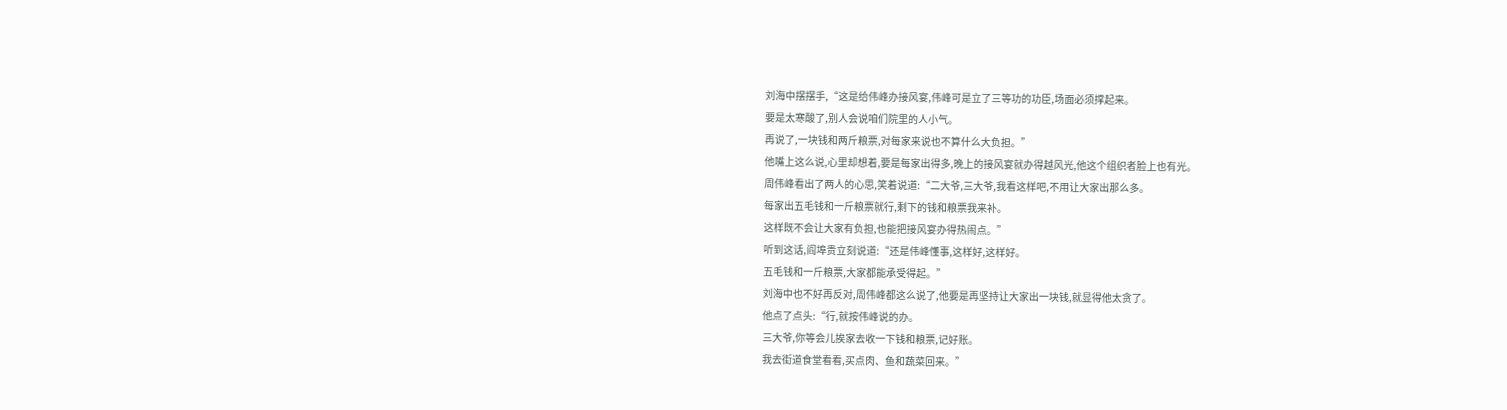刘海中摆摆手,“这是给伟峰办接风宴,伟峰可是立了三等功的功臣,场面必须撑起来。
要是太寒酸了,别人会说咱们院里的人小气。
再说了,一块钱和两斤粮票,对每家来说也不算什么大负担。”
他嘴上这么说,心里却想着,要是每家出得多,晚上的接风宴就办得越风光,他这个组织者脸上也有光。
周伟峰看出了两人的心思,笑着说道:“二大爷,三大爷,我看这样吧,不用让大家出那么多。
每家出五毛钱和一斤粮票就行,剩下的钱和粮票我来补。
这样既不会让大家有负担,也能把接风宴办得热闹点。”
听到这话,阎埠贵立刻说道:“还是伟峰懂事,这样好,这样好。
五毛钱和一斤粮票,大家都能承受得起。”
刘海中也不好再反对,周伟峰都这么说了,他要是再坚持让大家出一块钱,就显得他太贪了。
他点了点头:“行,就按伟峰说的办。
三大爷,你等会儿挨家去收一下钱和粮票,记好账。
我去街道食堂看看,买点肉、鱼和蔬菜回来。”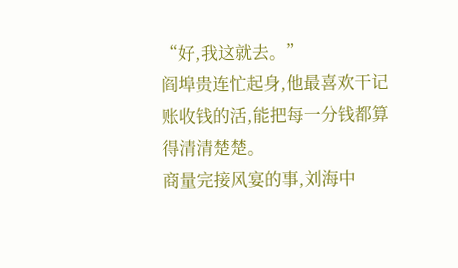“好,我这就去。”
阎埠贵连忙起身,他最喜欢干记账收钱的活,能把每一分钱都算得清清楚楚。
商量完接风宴的事,刘海中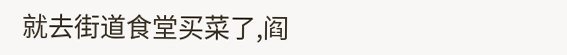就去街道食堂买菜了,阎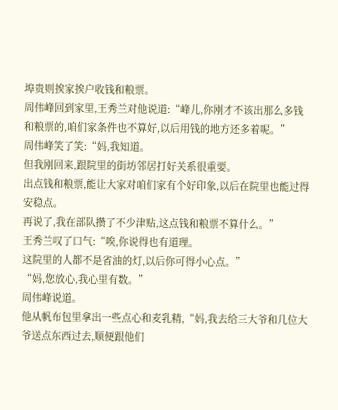埠贵则挨家挨户收钱和粮票。
周伟峰回到家里,王秀兰对他说道:“峰儿,你刚才不该出那么多钱和粮票的,咱们家条件也不算好,以后用钱的地方还多着呢。”
周伟峰笑了笑:“妈,我知道。
但我刚回来,跟院里的街坊邻居打好关系很重要。
出点钱和粮票,能让大家对咱们家有个好印象,以后在院里也能过得安稳点。
再说了,我在部队攒了不少津贴,这点钱和粮票不算什么。”
王秀兰叹了口气:“唉,你说得也有道理。
这院里的人都不是省油的灯,以后你可得小心点。”
“妈,您放心,我心里有数。”
周伟峰说道。
他从帆布包里拿出一些点心和麦乳精,“妈,我去给三大爷和几位大爷送点东西过去,顺便跟他们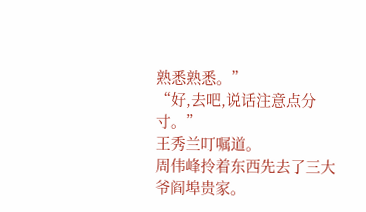熟悉熟悉。”
“好,去吧,说话注意点分寸。”
王秀兰叮嘱道。
周伟峰拎着东西先去了三大爷阎埠贵家。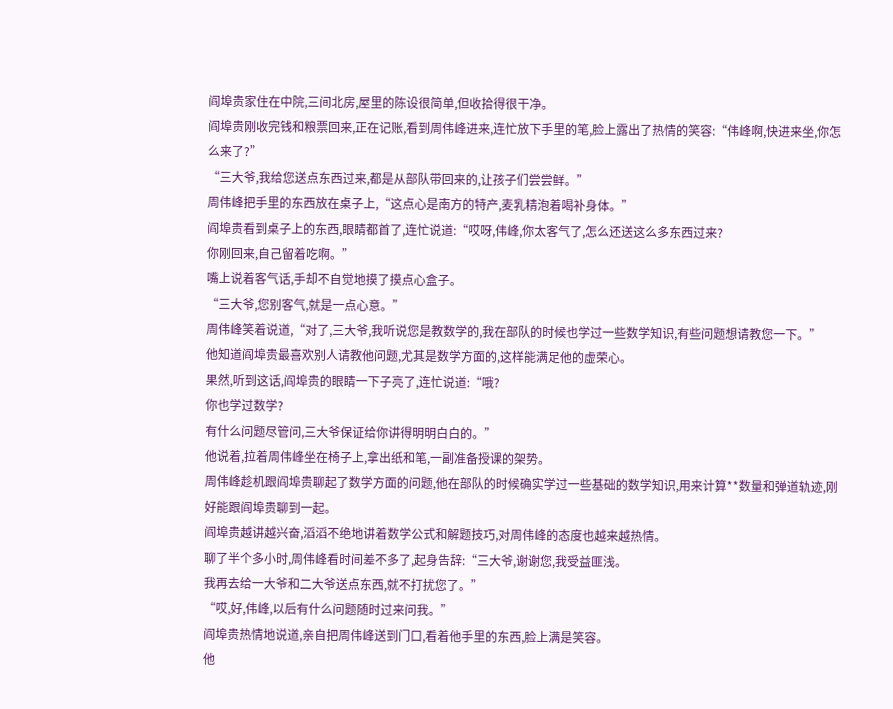阎埠贵家住在中院,三间北房,屋里的陈设很简单,但收拾得很干净。
阎埠贵刚收完钱和粮票回来,正在记账,看到周伟峰进来,连忙放下手里的笔,脸上露出了热情的笑容:“伟峰啊,快进来坐,你怎么来了?”
“三大爷,我给您送点东西过来,都是从部队带回来的,让孩子们尝尝鲜。”
周伟峰把手里的东西放在桌子上,“这点心是南方的特产,麦乳精泡着喝补身体。”
阎埠贵看到桌子上的东西,眼睛都首了,连忙说道:“哎呀,伟峰,你太客气了,怎么还送这么多东西过来?
你刚回来,自己留着吃啊。”
嘴上说着客气话,手却不自觉地摸了摸点心盒子。
“三大爷,您别客气,就是一点心意。”
周伟峰笑着说道,“对了,三大爷,我听说您是教数学的,我在部队的时候也学过一些数学知识,有些问题想请教您一下。”
他知道阎埠贵最喜欢别人请教他问题,尤其是数学方面的,这样能满足他的虚荣心。
果然,听到这话,阎埠贵的眼睛一下子亮了,连忙说道:“哦?
你也学过数学?
有什么问题尽管问,三大爷保证给你讲得明明白白的。”
他说着,拉着周伟峰坐在椅子上,拿出纸和笔,一副准备授课的架势。
周伟峰趁机跟阎埠贵聊起了数学方面的问题,他在部队的时候确实学过一些基础的数学知识,用来计算**数量和弹道轨迹,刚好能跟阎埠贵聊到一起。
阎埠贵越讲越兴奋,滔滔不绝地讲着数学公式和解题技巧,对周伟峰的态度也越来越热情。
聊了半个多小时,周伟峰看时间差不多了,起身告辞:“三大爷,谢谢您,我受益匪浅。
我再去给一大爷和二大爷送点东西,就不打扰您了。”
“哎,好,伟峰,以后有什么问题随时过来问我。”
阎埠贵热情地说道,亲自把周伟峰送到门口,看着他手里的东西,脸上满是笑容。
他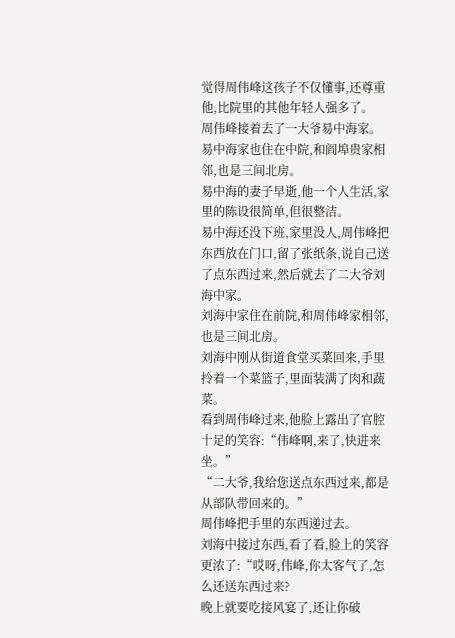觉得周伟峰这孩子不仅懂事,还尊重他,比院里的其他年轻人强多了。
周伟峰接着去了一大爷易中海家。
易中海家也住在中院,和阎埠贵家相邻,也是三间北房。
易中海的妻子早逝,他一个人生活,家里的陈设很简单,但很整洁。
易中海还没下班,家里没人,周伟峰把东西放在门口,留了张纸条,说自己送了点东西过来,然后就去了二大爷刘海中家。
刘海中家住在前院,和周伟峰家相邻,也是三间北房。
刘海中刚从街道食堂买菜回来,手里拎着一个菜篮子,里面装满了肉和蔬菜。
看到周伟峰过来,他脸上露出了官腔十足的笑容:“伟峰啊,来了,快进来坐。”
“二大爷,我给您送点东西过来,都是从部队带回来的。”
周伟峰把手里的东西递过去。
刘海中接过东西,看了看,脸上的笑容更浓了:“哎呀,伟峰,你太客气了,怎么还送东西过来?
晚上就要吃接风宴了,还让你破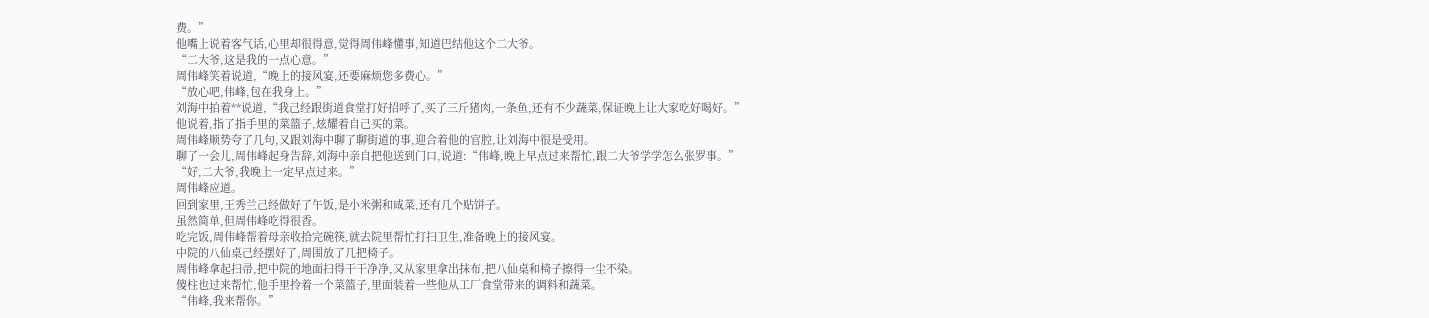费。”
他嘴上说着客气话,心里却很得意,觉得周伟峰懂事,知道巴结他这个二大爷。
“二大爷,这是我的一点心意。”
周伟峰笑着说道,“晚上的接风宴,还要麻烦您多费心。”
“放心吧,伟峰,包在我身上。”
刘海中拍着**说道,“我己经跟街道食堂打好招呼了,买了三斤猪肉,一条鱼,还有不少蔬菜,保证晚上让大家吃好喝好。”
他说着,指了指手里的菜篮子,炫耀着自己买的菜。
周伟峰顺势夸了几句,又跟刘海中聊了聊街道的事,迎合着他的官腔,让刘海中很是受用。
聊了一会儿,周伟峰起身告辞,刘海中亲自把他送到门口,说道:“伟峰,晚上早点过来帮忙,跟二大爷学学怎么张罗事。”
“好,二大爷,我晚上一定早点过来。”
周伟峰应道。
回到家里,王秀兰己经做好了午饭,是小米粥和咸菜,还有几个贴饼子。
虽然简单,但周伟峰吃得很香。
吃完饭,周伟峰帮着母亲收拾完碗筷,就去院里帮忙打扫卫生,准备晚上的接风宴。
中院的八仙桌己经摆好了,周围放了几把椅子。
周伟峰拿起扫帚,把中院的地面扫得干干净净,又从家里拿出抹布,把八仙桌和椅子擦得一尘不染。
傻柱也过来帮忙,他手里拎着一个菜篮子,里面装着一些他从工厂食堂带来的调料和蔬菜。
“伟峰,我来帮你。”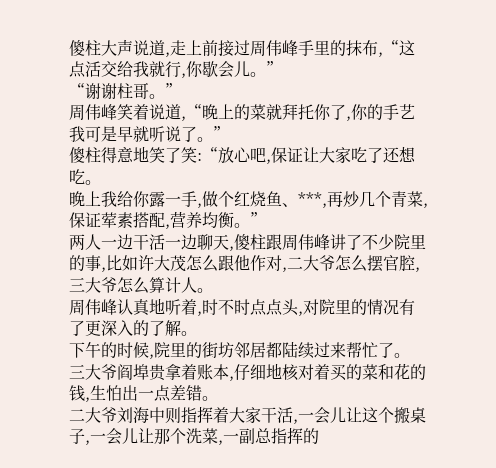傻柱大声说道,走上前接过周伟峰手里的抹布,“这点活交给我就行,你歇会儿。”
“谢谢柱哥。”
周伟峰笑着说道,“晚上的菜就拜托你了,你的手艺我可是早就听说了。”
傻柱得意地笑了笑:“放心吧,保证让大家吃了还想吃。
晚上我给你露一手,做个红烧鱼、***,再炒几个青菜,保证荤素搭配,营养均衡。”
两人一边干活一边聊天,傻柱跟周伟峰讲了不少院里的事,比如许大茂怎么跟他作对,二大爷怎么摆官腔,三大爷怎么算计人。
周伟峰认真地听着,时不时点点头,对院里的情况有了更深入的了解。
下午的时候,院里的街坊邻居都陆续过来帮忙了。
三大爷阎埠贵拿着账本,仔细地核对着买的菜和花的钱,生怕出一点差错。
二大爷刘海中则指挥着大家干活,一会儿让这个搬桌子,一会儿让那个洗菜,一副总指挥的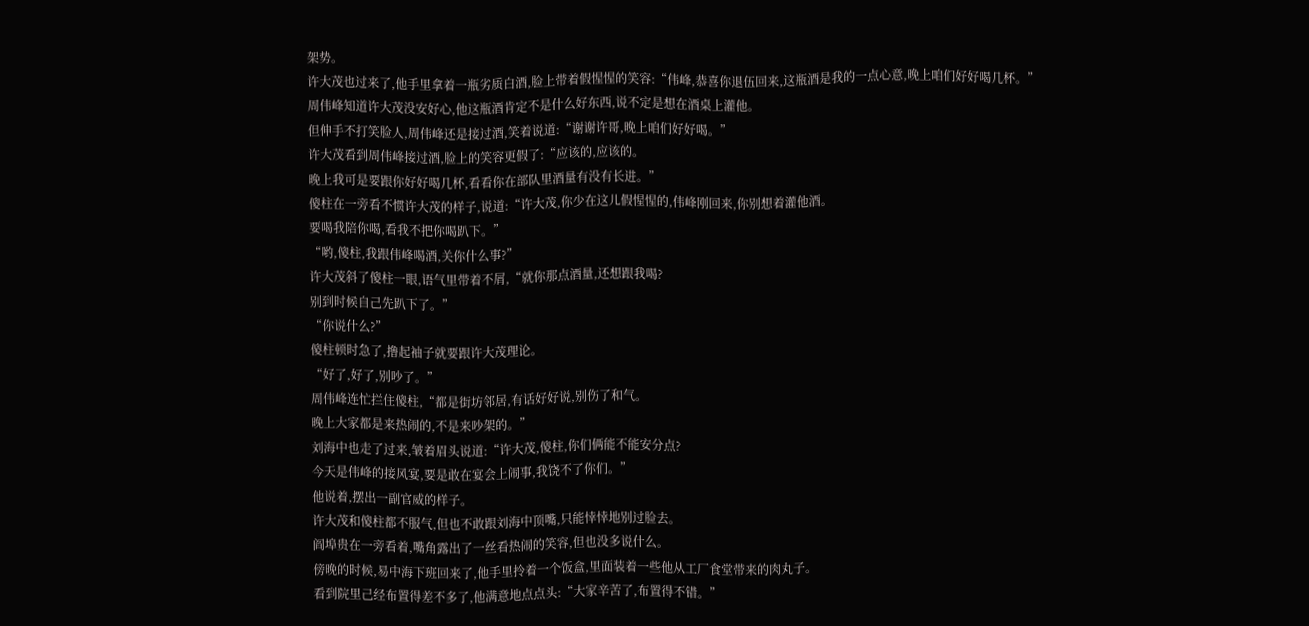架势。
许大茂也过来了,他手里拿着一瓶劣质白酒,脸上带着假惺惺的笑容:“伟峰,恭喜你退伍回来,这瓶酒是我的一点心意,晚上咱们好好喝几杯。”
周伟峰知道许大茂没安好心,他这瓶酒肯定不是什么好东西,说不定是想在酒桌上灌他。
但伸手不打笑脸人,周伟峰还是接过酒,笑着说道:“谢谢许哥,晚上咱们好好喝。”
许大茂看到周伟峰接过酒,脸上的笑容更假了:“应该的,应该的。
晚上我可是要跟你好好喝几杯,看看你在部队里酒量有没有长进。”
傻柱在一旁看不惯许大茂的样子,说道:“许大茂,你少在这儿假惺惺的,伟峰刚回来,你别想着灌他酒。
要喝我陪你喝,看我不把你喝趴下。”
“哟,傻柱,我跟伟峰喝酒,关你什么事?”
许大茂斜了傻柱一眼,语气里带着不屑,“就你那点酒量,还想跟我喝?
别到时候自己先趴下了。”
“你说什么?”
傻柱顿时急了,撸起袖子就要跟许大茂理论。
“好了,好了,别吵了。”
周伟峰连忙拦住傻柱,“都是街坊邻居,有话好好说,别伤了和气。
晚上大家都是来热闹的,不是来吵架的。”
刘海中也走了过来,皱着眉头说道:“许大茂,傻柱,你们俩能不能安分点?
今天是伟峰的接风宴,要是敢在宴会上闹事,我饶不了你们。”
他说着,摆出一副官威的样子。
许大茂和傻柱都不服气,但也不敢跟刘海中顶嘴,只能悻悻地别过脸去。
阎埠贵在一旁看着,嘴角露出了一丝看热闹的笑容,但也没多说什么。
傍晚的时候,易中海下班回来了,他手里拎着一个饭盒,里面装着一些他从工厂食堂带来的肉丸子。
看到院里己经布置得差不多了,他满意地点点头:“大家辛苦了,布置得不错。”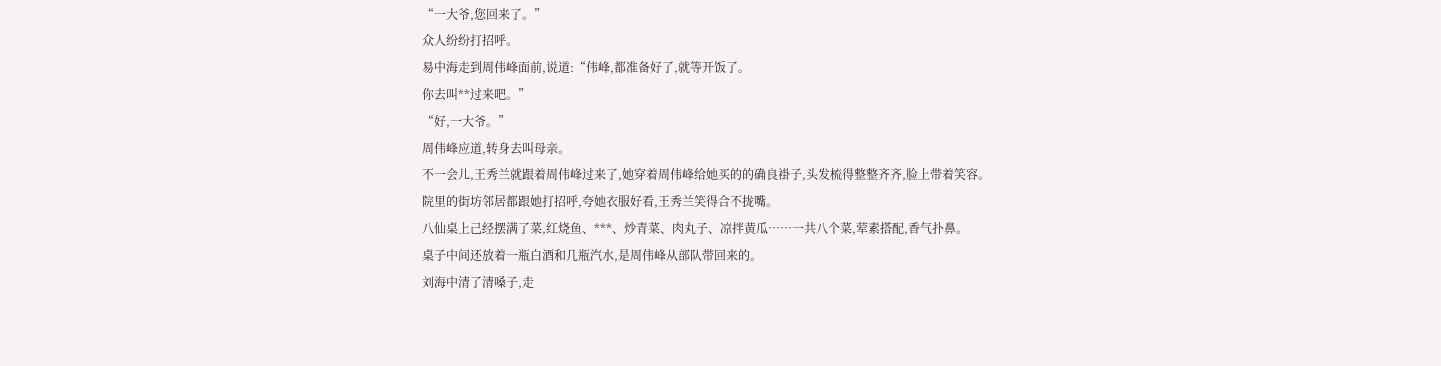“一大爷,您回来了。”
众人纷纷打招呼。
易中海走到周伟峰面前,说道:“伟峰,都准备好了,就等开饭了。
你去叫**过来吧。”
“好,一大爷。”
周伟峰应道,转身去叫母亲。
不一会儿,王秀兰就跟着周伟峰过来了,她穿着周伟峰给她买的的确良褂子,头发梳得整整齐齐,脸上带着笑容。
院里的街坊邻居都跟她打招呼,夸她衣服好看,王秀兰笑得合不拢嘴。
八仙桌上己经摆满了菜,红烧鱼、***、炒青菜、肉丸子、凉拌黄瓜……一共八个菜,荤素搭配,香气扑鼻。
桌子中间还放着一瓶白酒和几瓶汽水,是周伟峰从部队带回来的。
刘海中清了清嗓子,走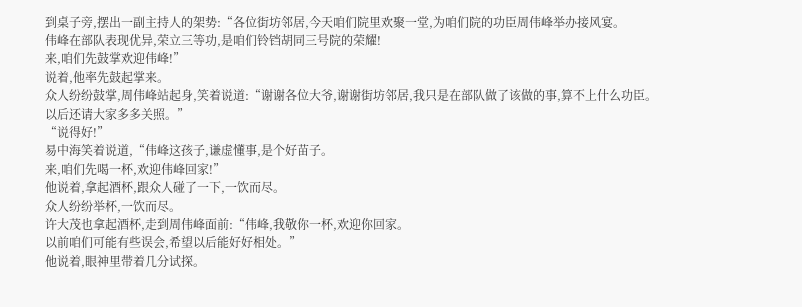到桌子旁,摆出一副主持人的架势:“各位街坊邻居,今天咱们院里欢聚一堂,为咱们院的功臣周伟峰举办接风宴。
伟峰在部队表现优异,荣立三等功,是咱们铃铛胡同三号院的荣耀!
来,咱们先鼓掌欢迎伟峰!”
说着,他率先鼓起掌来。
众人纷纷鼓掌,周伟峰站起身,笑着说道:“谢谢各位大爷,谢谢街坊邻居,我只是在部队做了该做的事,算不上什么功臣。
以后还请大家多多关照。”
“说得好!”
易中海笑着说道,“伟峰这孩子,谦虚懂事,是个好苗子。
来,咱们先喝一杯,欢迎伟峰回家!”
他说着,拿起酒杯,跟众人碰了一下,一饮而尽。
众人纷纷举杯,一饮而尽。
许大茂也拿起酒杯,走到周伟峰面前:“伟峰,我敬你一杯,欢迎你回家。
以前咱们可能有些误会,希望以后能好好相处。”
他说着,眼神里带着几分试探。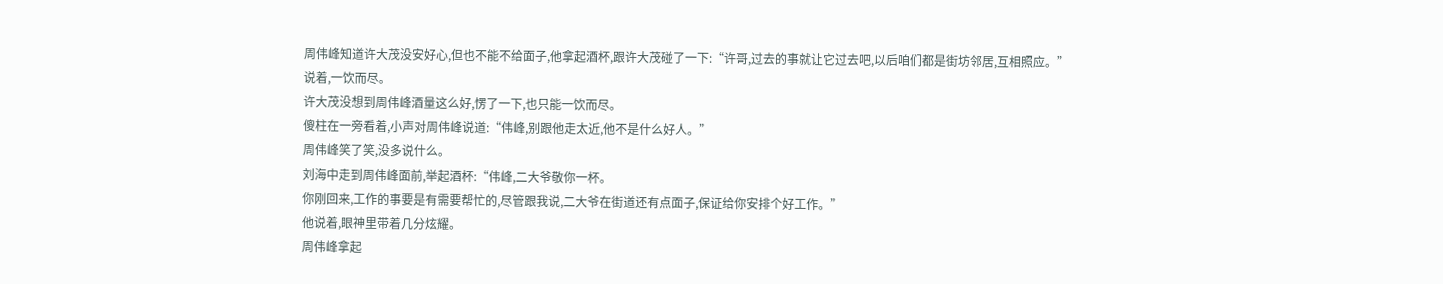周伟峰知道许大茂没安好心,但也不能不给面子,他拿起酒杯,跟许大茂碰了一下:“许哥,过去的事就让它过去吧,以后咱们都是街坊邻居,互相照应。”
说着,一饮而尽。
许大茂没想到周伟峰酒量这么好,愣了一下,也只能一饮而尽。
傻柱在一旁看着,小声对周伟峰说道:“伟峰,别跟他走太近,他不是什么好人。”
周伟峰笑了笑,没多说什么。
刘海中走到周伟峰面前,举起酒杯:“伟峰,二大爷敬你一杯。
你刚回来,工作的事要是有需要帮忙的,尽管跟我说,二大爷在街道还有点面子,保证给你安排个好工作。”
他说着,眼神里带着几分炫耀。
周伟峰拿起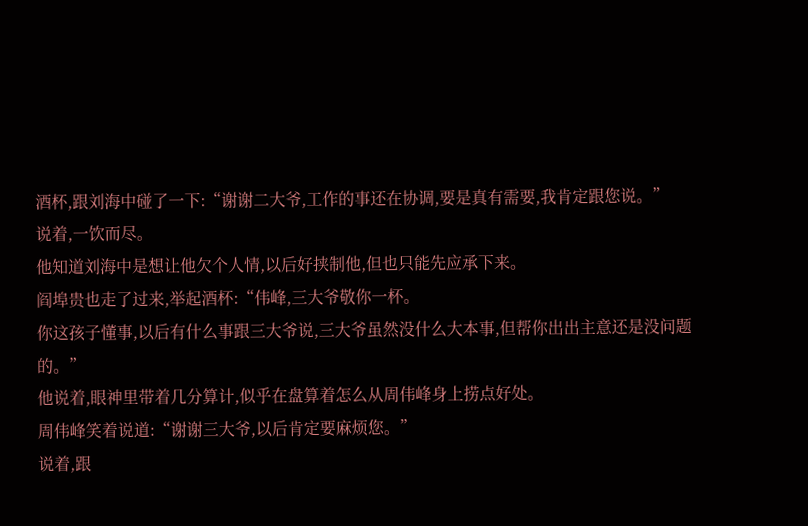酒杯,跟刘海中碰了一下:“谢谢二大爷,工作的事还在协调,要是真有需要,我肯定跟您说。”
说着,一饮而尽。
他知道刘海中是想让他欠个人情,以后好挟制他,但也只能先应承下来。
阎埠贵也走了过来,举起酒杯:“伟峰,三大爷敬你一杯。
你这孩子懂事,以后有什么事跟三大爷说,三大爷虽然没什么大本事,但帮你出出主意还是没问题的。”
他说着,眼神里带着几分算计,似乎在盘算着怎么从周伟峰身上捞点好处。
周伟峰笑着说道:“谢谢三大爷,以后肯定要麻烦您。”
说着,跟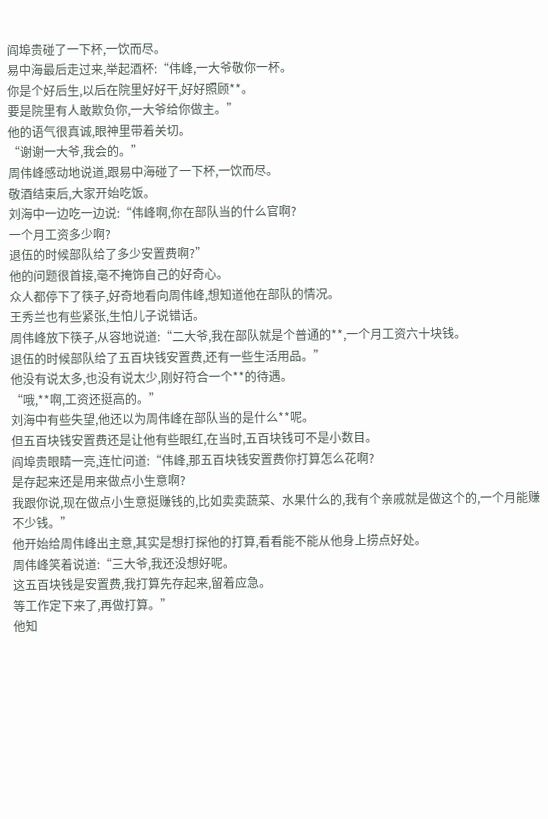阎埠贵碰了一下杯,一饮而尽。
易中海最后走过来,举起酒杯:“伟峰,一大爷敬你一杯。
你是个好后生,以后在院里好好干,好好照顾**。
要是院里有人敢欺负你,一大爷给你做主。”
他的语气很真诚,眼神里带着关切。
“谢谢一大爷,我会的。”
周伟峰感动地说道,跟易中海碰了一下杯,一饮而尽。
敬酒结束后,大家开始吃饭。
刘海中一边吃一边说:“伟峰啊,你在部队当的什么官啊?
一个月工资多少啊?
退伍的时候部队给了多少安置费啊?”
他的问题很首接,毫不掩饰自己的好奇心。
众人都停下了筷子,好奇地看向周伟峰,想知道他在部队的情况。
王秀兰也有些紧张,生怕儿子说错话。
周伟峰放下筷子,从容地说道:“二大爷,我在部队就是个普通的**,一个月工资六十块钱。
退伍的时候部队给了五百块钱安置费,还有一些生活用品。”
他没有说太多,也没有说太少,刚好符合一个**的待遇。
“哦,**啊,工资还挺高的。”
刘海中有些失望,他还以为周伟峰在部队当的是什么**呢。
但五百块钱安置费还是让他有些眼红,在当时,五百块钱可不是小数目。
阎埠贵眼睛一亮,连忙问道:“伟峰,那五百块钱安置费你打算怎么花啊?
是存起来还是用来做点小生意啊?
我跟你说,现在做点小生意挺赚钱的,比如卖卖蔬菜、水果什么的,我有个亲戚就是做这个的,一个月能赚不少钱。”
他开始给周伟峰出主意,其实是想打探他的打算,看看能不能从他身上捞点好处。
周伟峰笑着说道:“三大爷,我还没想好呢。
这五百块钱是安置费,我打算先存起来,留着应急。
等工作定下来了,再做打算。”
他知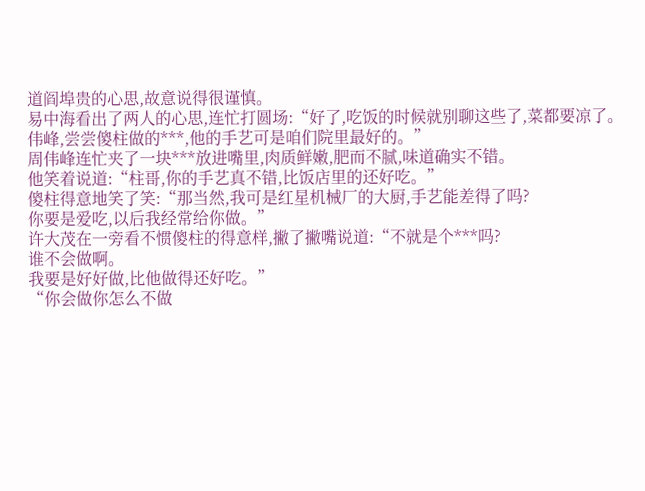道阎埠贵的心思,故意说得很谨慎。
易中海看出了两人的心思,连忙打圆场:“好了,吃饭的时候就别聊这些了,菜都要凉了。
伟峰,尝尝傻柱做的***,他的手艺可是咱们院里最好的。”
周伟峰连忙夹了一块***放进嘴里,肉质鲜嫩,肥而不腻,味道确实不错。
他笑着说道:“柱哥,你的手艺真不错,比饭店里的还好吃。”
傻柱得意地笑了笑:“那当然,我可是红星机械厂的大厨,手艺能差得了吗?
你要是爱吃,以后我经常给你做。”
许大茂在一旁看不惯傻柱的得意样,撇了撇嘴说道:“不就是个***吗?
谁不会做啊。
我要是好好做,比他做得还好吃。”
“你会做你怎么不做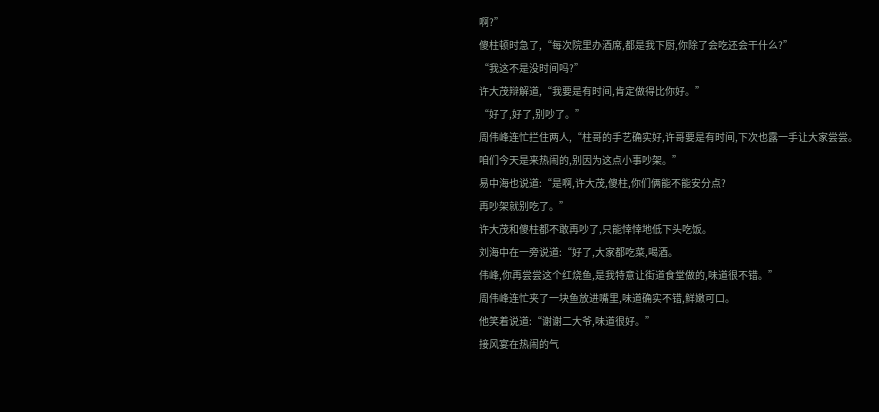啊?”
傻柱顿时急了,“每次院里办酒席,都是我下厨,你除了会吃还会干什么?”
“我这不是没时间吗?”
许大茂辩解道,“我要是有时间,肯定做得比你好。”
“好了,好了,别吵了。”
周伟峰连忙拦住两人,“柱哥的手艺确实好,许哥要是有时间,下次也露一手让大家尝尝。
咱们今天是来热闹的,别因为这点小事吵架。”
易中海也说道:“是啊,许大茂,傻柱,你们俩能不能安分点?
再吵架就别吃了。”
许大茂和傻柱都不敢再吵了,只能悻悻地低下头吃饭。
刘海中在一旁说道:“好了,大家都吃菜,喝酒。
伟峰,你再尝尝这个红烧鱼,是我特意让街道食堂做的,味道很不错。”
周伟峰连忙夹了一块鱼放进嘴里,味道确实不错,鲜嫩可口。
他笑着说道:“谢谢二大爷,味道很好。”
接风宴在热闹的气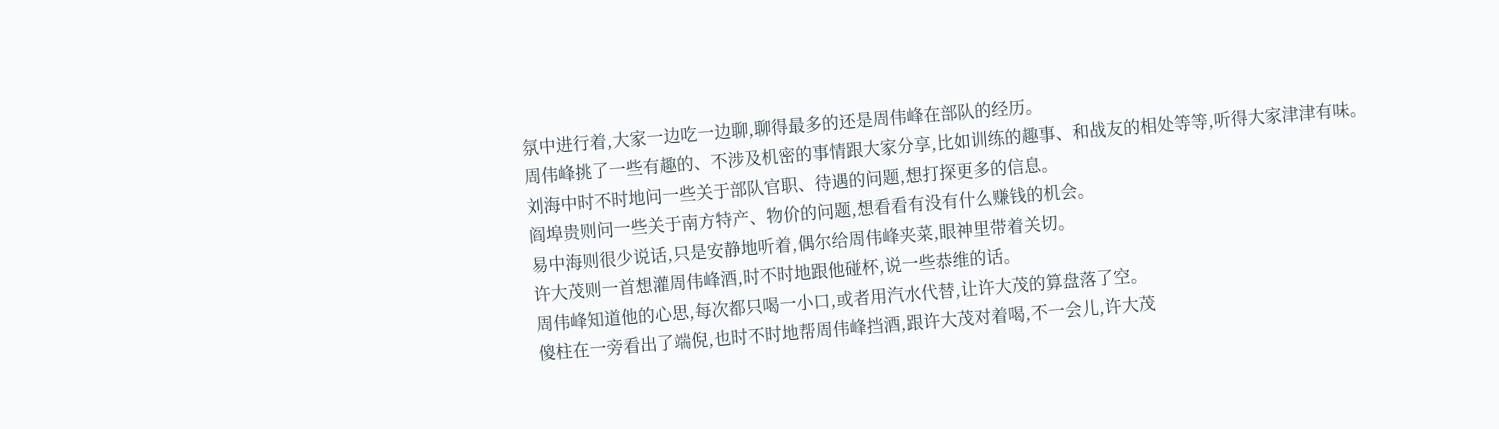氛中进行着,大家一边吃一边聊,聊得最多的还是周伟峰在部队的经历。
周伟峰挑了一些有趣的、不涉及机密的事情跟大家分享,比如训练的趣事、和战友的相处等等,听得大家津津有味。
刘海中时不时地问一些关于部队官职、待遇的问题,想打探更多的信息。
阎埠贵则问一些关于南方特产、物价的问题,想看看有没有什么赚钱的机会。
易中海则很少说话,只是安静地听着,偶尔给周伟峰夹菜,眼神里带着关切。
许大茂则一首想灌周伟峰酒,时不时地跟他碰杯,说一些恭维的话。
周伟峰知道他的心思,每次都只喝一小口,或者用汽水代替,让许大茂的算盘落了空。
傻柱在一旁看出了端倪,也时不时地帮周伟峰挡酒,跟许大茂对着喝,不一会儿,许大茂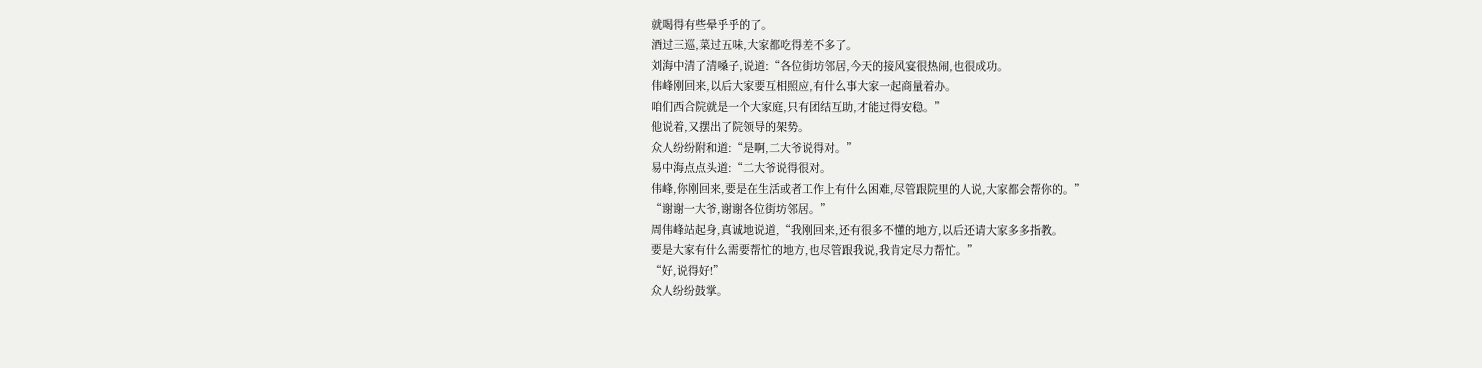就喝得有些晕乎乎的了。
酒过三巡,菜过五味,大家都吃得差不多了。
刘海中清了清嗓子,说道:“各位街坊邻居,今天的接风宴很热闹,也很成功。
伟峰刚回来,以后大家要互相照应,有什么事大家一起商量着办。
咱们西合院就是一个大家庭,只有团结互助,才能过得安稳。”
他说着,又摆出了院领导的架势。
众人纷纷附和道:“是啊,二大爷说得对。”
易中海点点头道:“二大爷说得很对。
伟峰,你刚回来,要是在生活或者工作上有什么困难,尽管跟院里的人说,大家都会帮你的。”
“谢谢一大爷,谢谢各位街坊邻居。”
周伟峰站起身,真诚地说道,“我刚回来,还有很多不懂的地方,以后还请大家多多指教。
要是大家有什么需要帮忙的地方,也尽管跟我说,我肯定尽力帮忙。”
“好,说得好!”
众人纷纷鼓掌。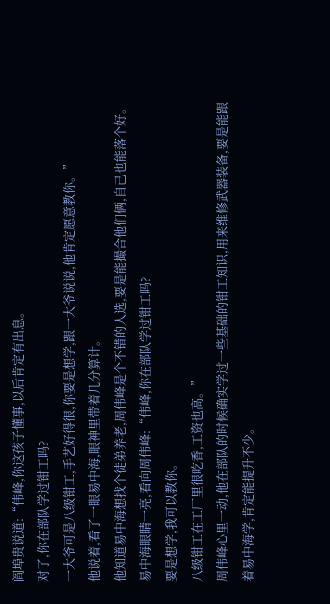阎埠贵说道:“伟峰,你这孩子懂事,以后肯定有出息。
对了,你在部队学过钳工吗?
一大爷可是八级钳工,手艺好得很,你要是想学,跟一大爷说说,他肯定愿意教你。”
他说着,看了一眼易中海,眼神里带着几分算计。
他知道易中海想找个徒弟养老,周伟峰是个不错的人选,要是能撮合他们俩,自己也能落个好。
易中海眼睛一亮,看向周伟峰:“伟峰,你在部队学过钳工吗?
要是想学,我可以教你。
八级钳工在工厂里很吃香,工资也高。”
周伟峰心里一动,他在部队的时候确实学过一些基础的钳工知识,用来维修武器装备,要是能跟着易中海学,肯定能提升不少。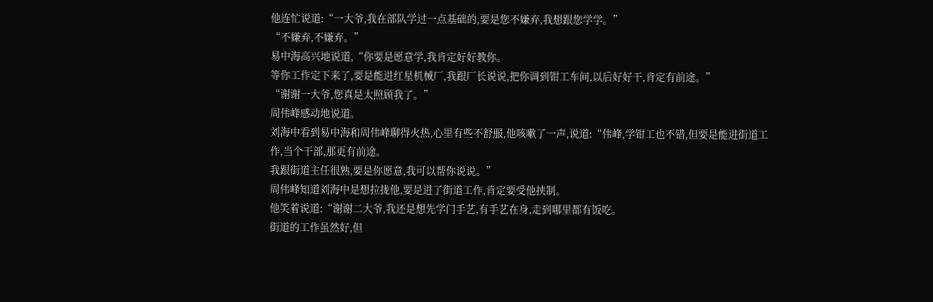他连忙说道:“一大爷,我在部队学过一点基础的,要是您不嫌弃,我想跟您学学。”
“不嫌弃,不嫌弃。”
易中海高兴地说道,“你要是愿意学,我肯定好好教你。
等你工作定下来了,要是能进红星机械厂,我跟厂长说说,把你调到钳工车间,以后好好干,肯定有前途。”
“谢谢一大爷,您真是太照顾我了。”
周伟峰感动地说道。
刘海中看到易中海和周伟峰聊得火热,心里有些不舒服,他咳嗽了一声,说道:“伟峰,学钳工也不错,但要是能进街道工作,当个干部,那更有前途。
我跟街道主任很熟,要是你愿意,我可以帮你说说。”
周伟峰知道刘海中是想拉拢他,要是进了街道工作,肯定要受他挟制。
他笑着说道:“谢谢二大爷,我还是想先学门手艺,有手艺在身,走到哪里都有饭吃。
街道的工作虽然好,但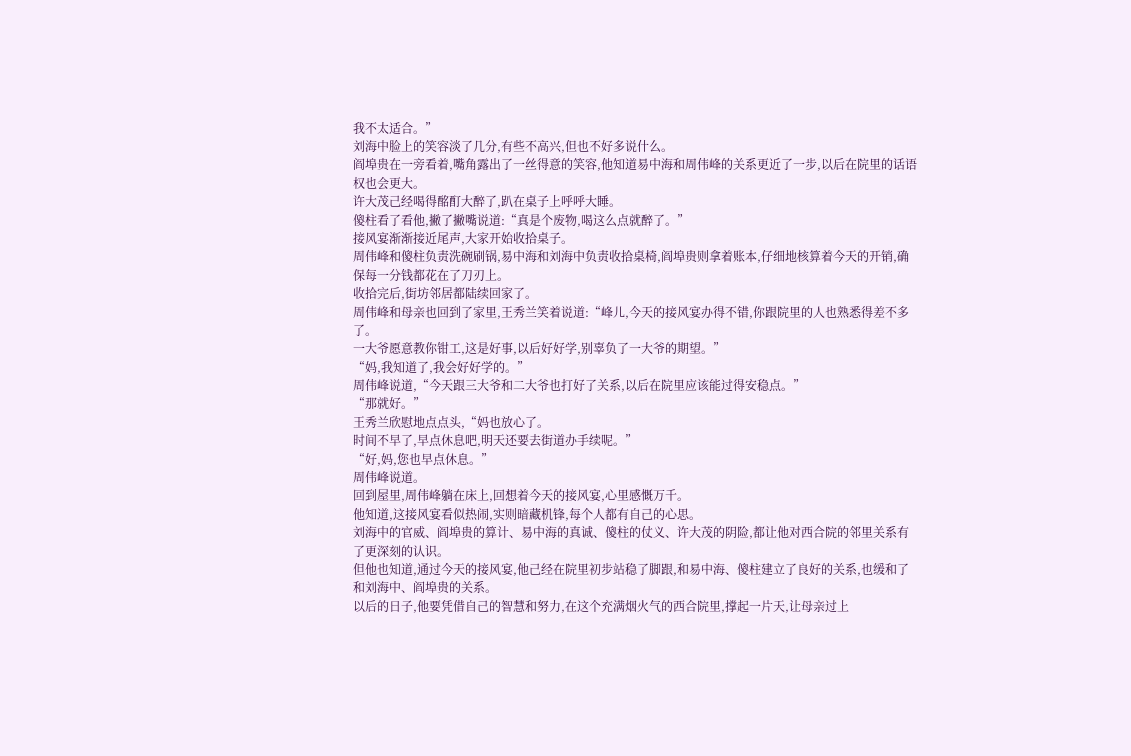我不太适合。”
刘海中脸上的笑容淡了几分,有些不高兴,但也不好多说什么。
阎埠贵在一旁看着,嘴角露出了一丝得意的笑容,他知道易中海和周伟峰的关系更近了一步,以后在院里的话语权也会更大。
许大茂己经喝得酩酊大醉了,趴在桌子上呼呼大睡。
傻柱看了看他,撇了撇嘴说道:“真是个废物,喝这么点就醉了。”
接风宴渐渐接近尾声,大家开始收拾桌子。
周伟峰和傻柱负责洗碗刷锅,易中海和刘海中负责收拾桌椅,阎埠贵则拿着账本,仔细地核算着今天的开销,确保每一分钱都花在了刀刃上。
收拾完后,街坊邻居都陆续回家了。
周伟峰和母亲也回到了家里,王秀兰笑着说道:“峰儿,今天的接风宴办得不错,你跟院里的人也熟悉得差不多了。
一大爷愿意教你钳工,这是好事,以后好好学,别辜负了一大爷的期望。”
“妈,我知道了,我会好好学的。”
周伟峰说道,“今天跟三大爷和二大爷也打好了关系,以后在院里应该能过得安稳点。”
“那就好。”
王秀兰欣慰地点点头,“妈也放心了。
时间不早了,早点休息吧,明天还要去街道办手续呢。”
“好,妈,您也早点休息。”
周伟峰说道。
回到屋里,周伟峰躺在床上,回想着今天的接风宴,心里感慨万千。
他知道,这接风宴看似热闹,实则暗藏机锋,每个人都有自己的心思。
刘海中的官威、阎埠贵的算计、易中海的真诚、傻柱的仗义、许大茂的阴险,都让他对西合院的邻里关系有了更深刻的认识。
但他也知道,通过今天的接风宴,他己经在院里初步站稳了脚跟,和易中海、傻柱建立了良好的关系,也缓和了和刘海中、阎埠贵的关系。
以后的日子,他要凭借自己的智慧和努力,在这个充满烟火气的西合院里,撑起一片天,让母亲过上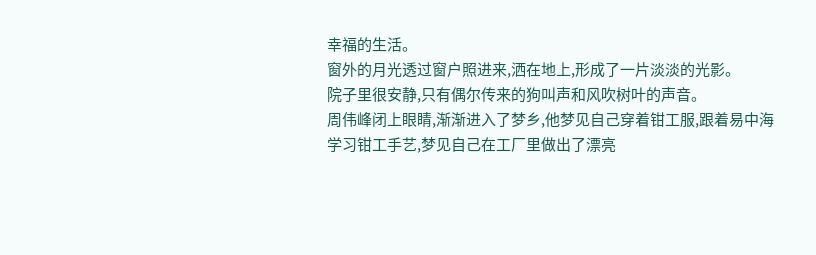幸福的生活。
窗外的月光透过窗户照进来,洒在地上,形成了一片淡淡的光影。
院子里很安静,只有偶尔传来的狗叫声和风吹树叶的声音。
周伟峰闭上眼睛,渐渐进入了梦乡,他梦见自己穿着钳工服,跟着易中海学习钳工手艺,梦见自己在工厂里做出了漂亮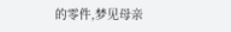的零件,梦见母亲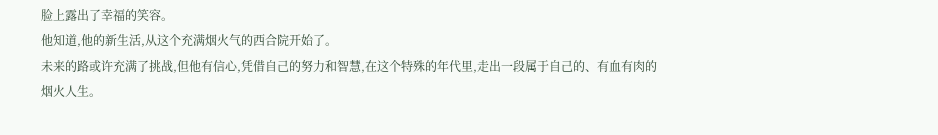脸上露出了幸福的笑容。
他知道,他的新生活,从这个充满烟火气的西合院开始了。
未来的路或许充满了挑战,但他有信心,凭借自己的努力和智慧,在这个特殊的年代里,走出一段属于自己的、有血有肉的烟火人生。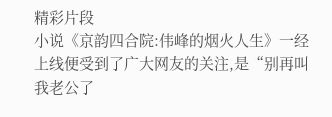精彩片段
小说《京韵四合院:伟峰的烟火人生》一经上线便受到了广大网友的关注,是“别再叫我老公了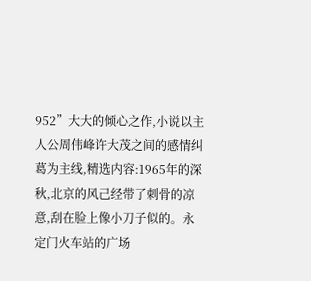952”大大的倾心之作,小说以主人公周伟峰许大茂之间的感情纠葛为主线,精选内容:1965年的深秋,北京的风己经带了刺骨的凉意,刮在脸上像小刀子似的。永定门火车站的广场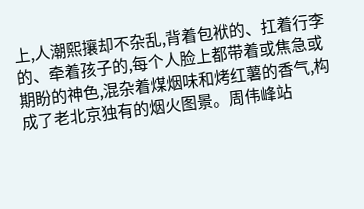上,人潮熙攘却不杂乱,背着包袱的、扛着行李的、牵着孩子的,每个人脸上都带着或焦急或期盼的神色,混杂着煤烟味和烤红薯的香气,构成了老北京独有的烟火图景。周伟峰站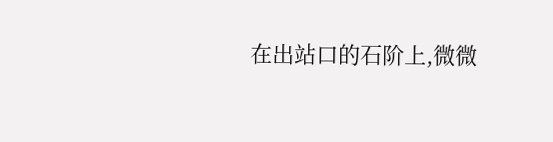在出站口的石阶上,微微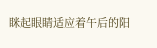眯起眼睛适应着午后的阳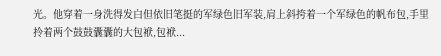光。他穿着一身洗得发白但依旧笔挺的军绿色旧军装,肩上斜挎着一个军绿色的帆布包,手里拎着两个鼓鼓囊囊的大包袱,包袱...